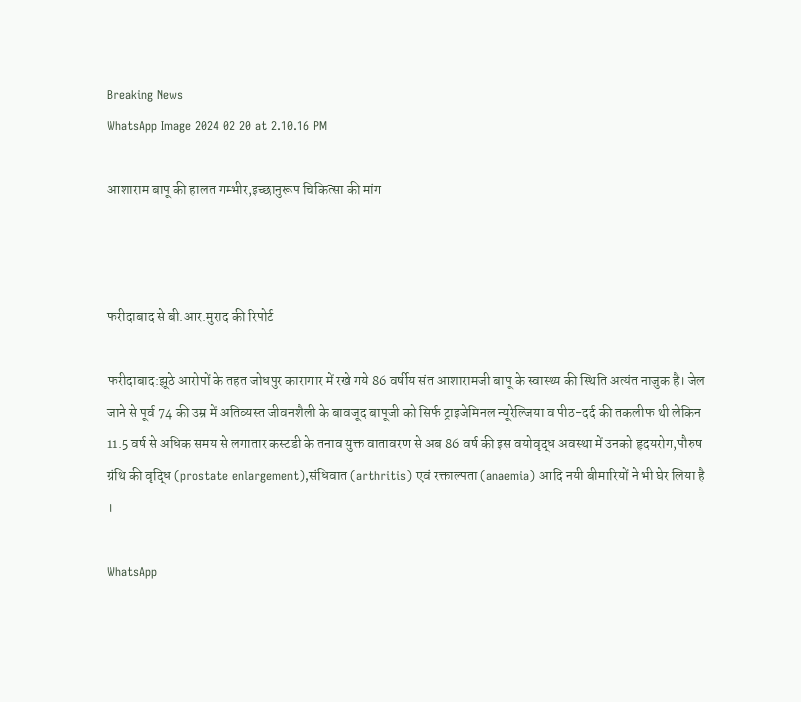Breaking News
WhatsApp Image 2024 02 20 at 2.10.16 PM

आशाराम बापू की हालत गम्भीर,इच्छानुरूप चिकित्सा की मांग



फरीदाबाद से बी.आर.मुराद की रिपोर्ट

फरीदाबाद:झूठे आरोपों के तहत जोधपुर कारागार में रखे गये 86 वर्षीय संत आशारामजी बापू के स्वास्थ्य की स्थिति अत्यंत नाजुक है। जेल जाने से पूर्व 74 की उम्र में अतिव्यस्त जीवनशैली के बावजूद बापूजी को सिर्फ ट्राइजेमिनल न्यूरेल्जिया व पीठ-दर्द की तकलीफ थी लेकिन 11.5 वर्ष से अधिक समय से लगातार कस्टडी के तनाव युक्त वातावरण से अब 86 वर्ष की इस वयोवृद्ध अवस्था में उनको हृदयरोग,पौरुष ग्रंथि की वृद्धि (prostate enlargement),संधिवात (arthritis) एवं रक्ताल्पता (anaemia) आदि नयी बीमारियों ने भी घेर लिया है ।

WhatsApp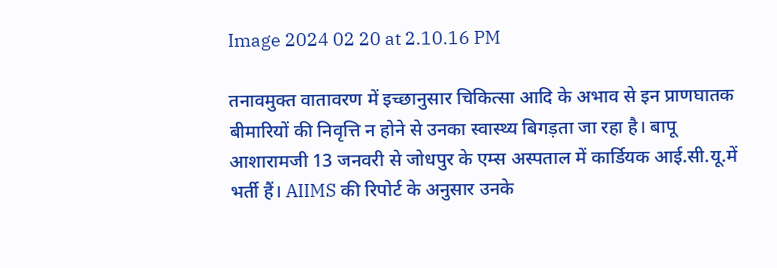Image 2024 02 20 at 2.10.16 PM

तनावमुक्त वातावरण में इच्छानुसार चिकित्सा आदि के अभाव से इन प्राणघातक बीमारियों की निवृत्ति न होने से उनका स्वास्थ्य बिगड़ता जा रहा है। बापू आशारामजी 13 जनवरी से जोधपुर के एम्स अस्पताल में कार्डियक आई.सी.यू.में भर्ती हैं। AIIMS की रिपोर्ट के अनुसार उनके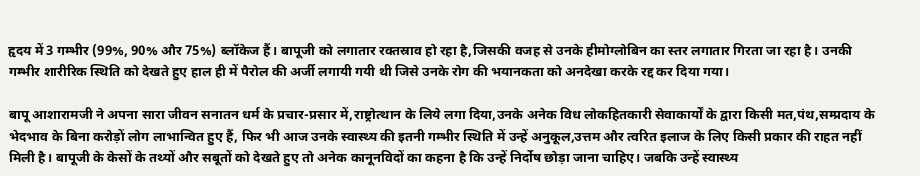हृदय में 3 गम्भीर (99%, 90% और 75%) ब्लॉकेज हैं। बापूजी को लगातार रक्तस्राव हो रहा है,जिसकी वजह से उनके हीमोग्लोबिन का स्तर लगातार गिरता जा रहा है। उनकी गम्भीर शारीरिक स्थिति को देखते हुए हाल ही में पैरोल की अर्जी लगायी गयी थी जिसे उनके रोग की भयानकता को अनदेखा करके रद्द कर दिया गया।

बापू आशारामजी ने अपना सारा जीवन सनातन धर्म के प्रचार-प्रसार में,राष्ट्रोत्थान के लिये लगा दिया,उनके अनेक विध लोकहितकारी सेवाकार्यों के द्वारा किसी मत,पंथ,सम्प्रदाय के भेदभाव के बिना करोड़ों लोग लाभान्वित हुए हैं, फिर भी आज उनके स्वास्थ्य की इतनी गम्भीर स्थिति में उन्हें अनुकूल,उत्तम और त्वरित इलाज के लिए किसी प्रकार की राहत नहीं मिली है। बापूजी के केसों के तथ्यों और सबूतों को देखते हुए तो अनेक कानूनविदों का कहना है कि उन्हें निर्दोष छोड़ा जाना चाहिए। जबकि उन्हें स्वास्थ्य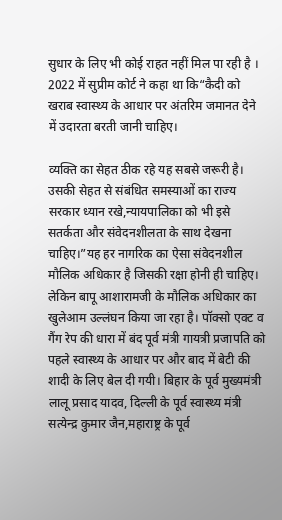सुधार के लिए भी कोई राहत नहीं मिल पा रही है । 2022 में सुप्रीम कोर्ट ने कहा था कि“कैदी को खराब स्वास्थ्य के आधार पर अंतरिम जमानत देने में उदारता बरती जानी चाहिए।

व्यक्ति का सेहत ठीक रहे यह सबसे जरूरी है। उसकी सेहत से संबंधित समस्याओं का राज्य सरकार ध्यान रखे,न्यायपालिका को भी इसे सतर्कता और संवेदनशीलता के साथ देखना चाहिए।”यह हर नागरिक का ऐसा संवेदनशील मौलिक अधिकार है जिसकी रक्षा होनी ही चाहिए। लेकिन बापू आशारामजी के मौलिक अधिकार का खुलेआम उल्लंघन किया जा रहा है। पॉक्सो एक्ट व गैंग रेप की धारा में बंद पूर्व मंत्री गायत्री प्रजापति को पहले स्वास्थ्य के आधार पर और बाद में बेटी की शादी के लिए बेल दी गयी। बिहार के पूर्व मुख्यमंत्री लालू प्रसाद यादव, दिल्ली के पूर्व स्वास्थ्य मंत्री सत्येन्द्र कुमार जैन,महाराष्ट्र के पूर्व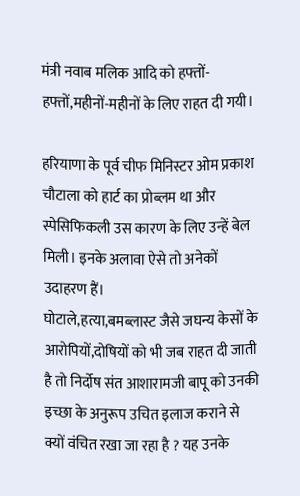मंत्री नवाब मलिक आदि को हफ्तों-हफ्तों,महीनों-महीनों के लिए राहत दी गयी।

हरियाणा के पूर्व चीफ मिनिस्टर ओम प्रकाश चौटाला को हार्ट का प्रोब्लम था और स्पेसिफिकली उस कारण के लिए उन्हें बेल मिली। इनके अलावा ऐसे तो अनेकों उदाहरण हैं।
घोटाले,हत्या,बमब्लास्ट जैसे जघन्य केसों के आरोपियों,दोषियों को भी जब राहत दी जाती है तो निर्दोष संत आशारामजी बापू को उनकी इच्छा के अनुरूप उचित इलाज कराने से क्यों वंचित रखा जा रहा है ? यह उनके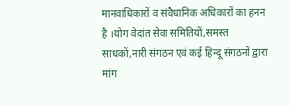मानवाधिकारों व संवैधानिक अधिकारों का हनन है ।योग वेदांत सेवा समितियों,समस्त साधकों,नारी संगठन एवं कई हिन्दू संगठनों द्वारा मांग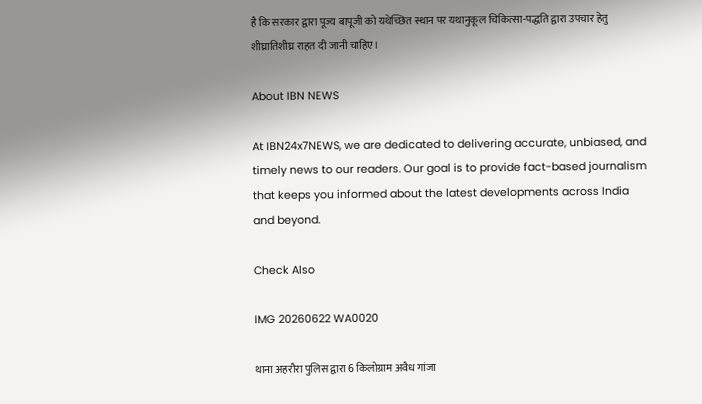है कि सरकार द्वारा पूज्य बापूजी को यथेच्छित स्थान पर यथानुकूल चिकित्सा-पद्धति द्वारा उपचार हेतु शीघ्रातिशीघ्र राहत दी जानी चाहिए।

About IBN NEWS

At IBN24x7NEWS, we are dedicated to delivering accurate, unbiased, and timely news to our readers. Our goal is to provide fact-based journalism that keeps you informed about the latest developments across India and beyond.

Check Also

IMG 20260622 WA0020

थाना अहरौरा पुलिस द्वारा 6 किलोग्राम अवैध गांजा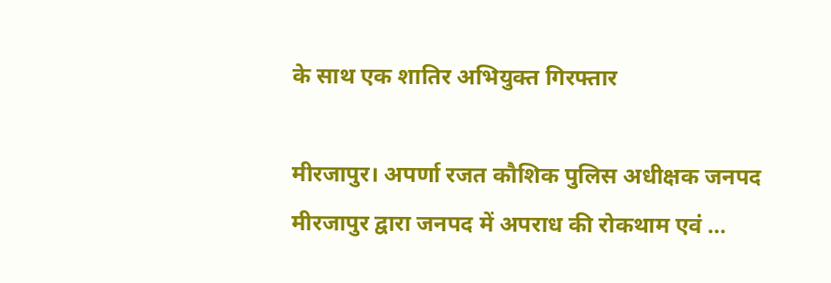के साथ एक शातिर अभियुक्त गिरफ्तार

मीरजापुर। अपर्णा रजत कौशिक पुलिस अधीक्षक जनपद मीरजापुर द्वारा जनपद में अपराध की रोकथाम एवं …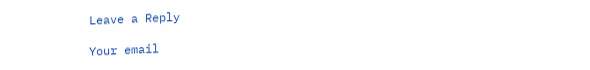Leave a Reply

Your email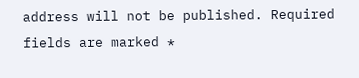address will not be published. Required fields are marked *